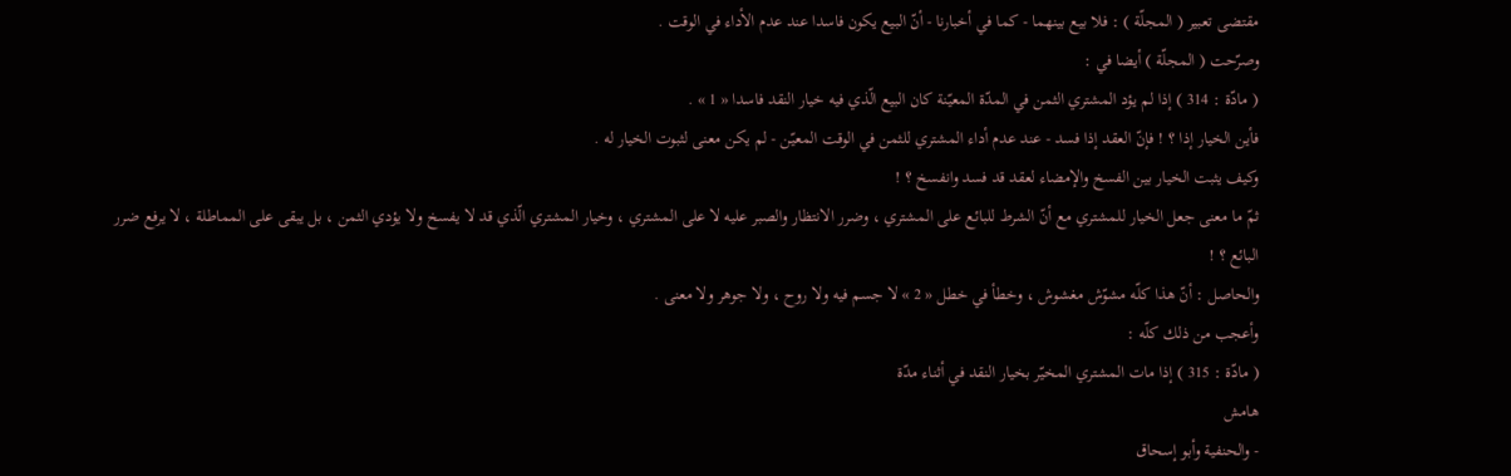مقتضى تعبير ( المجلّة ) : فلا بيع بينهما - كما في أخبارنا - أنّ البيع يكون فاسدا عند عدم الأداء في الوقت .
وصرّحت ( المجلّة ) أيضا في :
( مادّة : 314 ) إذا لم يؤد المشتري الثمن في المدّة المعيّنة كان البيع الّذي فيه خيار النقد فاسدا « 1 » .
فأين الخيار إذا ؟ ! فإنّ العقد إذا فسد - عند عدم أداء المشتري للثمن في الوقت المعيّن - لم يكن معنى لثبوت الخيار له .
وكيف يثبت الخيار بين الفسخ والإمضاء لعقد قد فسد وانفسخ ؟ !
ثمّ ما معنى جعل الخيار للمشتري مع أنّ الشرط للبائع على المشتري ، وضرر الانتظار والصبر عليه لا على المشتري ، وخيار المشتري الّذي قد لا يفسخ ولا يؤدي الثمن ، بل يبقى على المماطلة ، لا يرفع ضرر البائع ؟ !
والحاصل : أنّ هذا كلّه مشوّش مغشوش ، وخطأ في خطل « 2 » لا جسم فيه ولا روح ، ولا جوهر ولا معنى .
وأعجب من ذلك كلّه :
( مادّة : 315 ) إذا مات المشتري المخيّر بخيار النقد في أثناء مدّة
هامش
- والحنفية وأبو إسحاق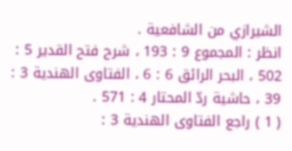الشيرازي من الشافعية .
انظر : المجموع 9 : 193 ، شرح فتح القدير 5 : 502 ، البحر الرائق 6 : 6 ، الفتاوى الهندية 3 : 39 ، حاشية ردّ المحتار 4 : 571 .
( 1 ) راجع الفتاوى الهندية 3 :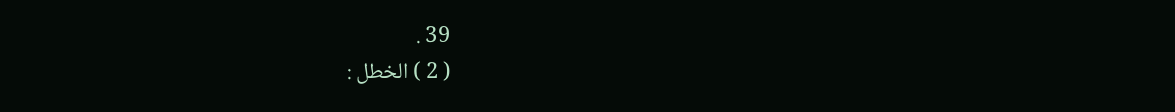39 .
( 2 ) الخطل :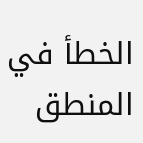الخطأ في المنطق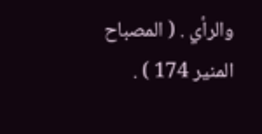والرأي . ( المصباح المنير 174 ) .